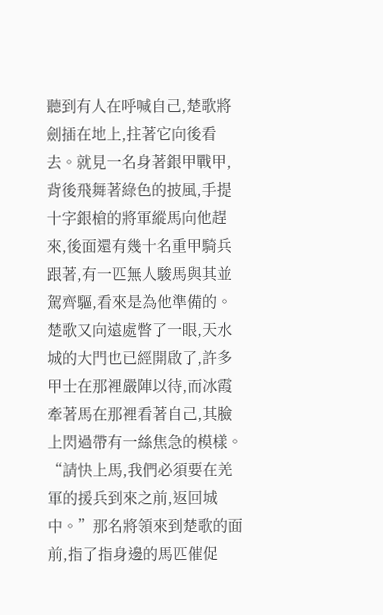聽到有人在呼喊自己,楚歌將劍插在地上,拄著它向後看去。就見一名身著銀甲戰甲,背後飛舞著綠色的披風,手提十字銀槍的將軍縱馬向他趕來,後面還有幾十名重甲騎兵跟著,有一匹無人駿馬與其並駕齊驅,看來是為他準備的。 楚歌又向遠處瞥了一眼,天水城的大門也已經開啟了,許多甲士在那裡嚴陣以待,而冰霞牽著馬在那裡看著自己,其臉上閃過帶有一絲焦急的模樣。
“請快上馬,我們必須要在羌軍的援兵到來之前,返回城中。”那名將領來到楚歌的面前,指了指身邊的馬匹催促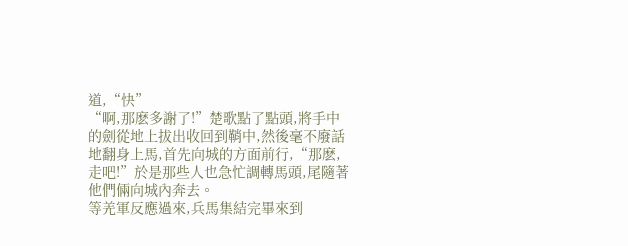道,“快”
“啊,那麽多謝了!”楚歌點了點頭,將手中的劍從地上拔出收回到鞘中,然後毫不廢話地翻身上馬,首先向城的方面前行,“那麽,走吧!”於是那些人也急忙調轉馬頭,尾隨著他們倆向城內奔去。
等羌軍反應過來,兵馬集結完畢來到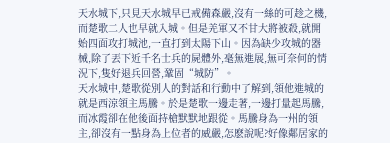天水城下,只見天水城早已戒備森嚴,沒有一絲的可趁之機,而楚歌二人也早就入城。但是羌軍又不甘大將被殺,就開始四面攻打城池,一直打到太陽下山。因為缺少攻城的器械,除了丟下近千名士兵的屍體外,毫無進展,無可奈何的情況下,隻好退兵回營,鞏固“城防”。
天水城中,楚歌從別人的對話和行動中了解到,領他進城的就是西涼領主馬騰。於是楚歌一邊走著,一邊打量起馬騰,而冰霞卻在他後面持槍默默地跟從。馬騰身為一州的領主,卻沒有一點身為上位者的威嚴,怎麽說呢?好像鄰居家的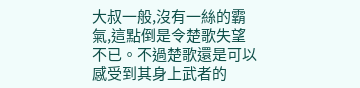大叔一般,沒有一絲的霸氣,這點倒是令楚歌失望不已。不過楚歌還是可以感受到其身上武者的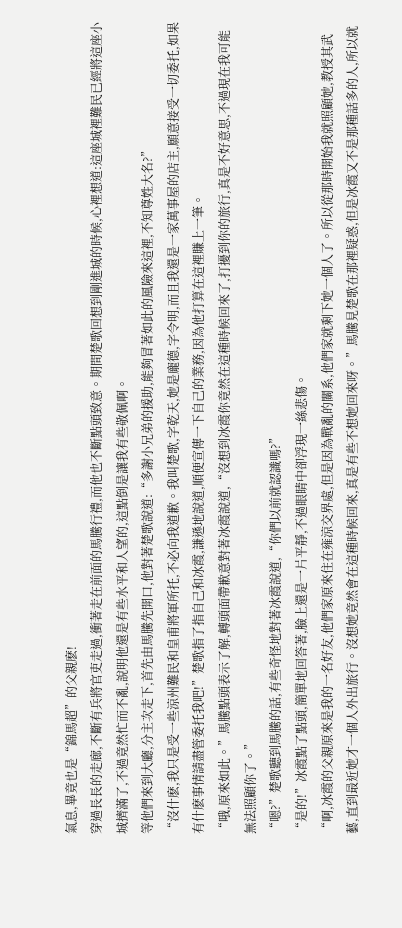氣息,畢竟也是“錦馬超”的父親麽!
穿過長長的走廊,不斷有兵將官吏走過,衝著走在前面的馬騰行禮,而他也不斷點頭致意。期間楚歌回想到剛進城的時候,心裡想道:這座城裡難民已經將這座小城擠滿了,不過竟然忙而不亂,說明他還是有些水平和人望的,這點倒是讓我有些敬佩啊。
等他們來到大廳,分主次走下,首先由馬騰先開口,他對著楚歌說道:“多謝小兄弟的援助,能夠冒著如此的風險來這裡,不知尊姓大名?”
“沒什麽,我只是受一些涼州難民和皇甫將軍所托,不必向我道歉。我叫楚歌,字乾天,她是龐德,字令明,而且我還是一家萬事屋的店主,願意接受一切委托,如果有什麽事情請盡管委托我吧!”楚歌指了指自己和冰霞,謙遜地說道,順便宣傳一下自己的業務,因為他打算在這裡賺上一筆。
“哦,原來如此。”馬騰點頭表示了解,轉頭面帶歉意對著冰霞說道,“沒想到冰霞你竟然在這種時候回來了,打擾到你的旅行,真是不好意思,不過現在我可能無法照顧你了。”
“嗯?”楚歌聽到馬騰的話,有些奇怪地對著冰霞說道,“你們以前就認識嗎?”
“是的!”冰霞點了點頭,簡單地回答著,臉上還是一片平靜,不過眼睛中卻浮現一絲悲傷。
“啊,冰霞的父親原來是我的一名好友,他們家原來住在雍涼交界處,但是因為戰亂的關系,他們家就剩下她一個人了。所以從那時開始我就照顧她,教授其武藝,直到最近她才一個人外出旅行。沒想她竟然會在這種時候回來,真是有些不想她回來呀。”馬騰見楚歌在那裡疑惑,但是冰霞又不是那種話多的人,所以就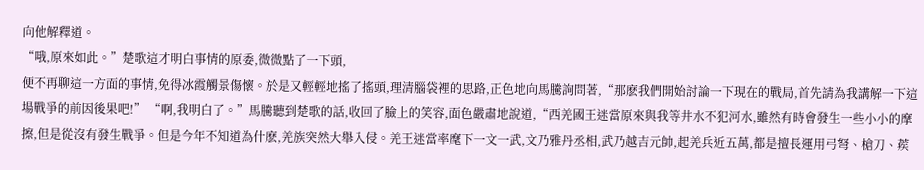向他解釋道。
“哦,原來如此。”楚歌這才明白事情的原委,微微點了一下頭,
便不再聊這一方面的事情,免得冰霞觸景傷懷。於是又輕輕地搖了搖頭,理清腦袋裡的思路,正色地向馬騰詢問著,“那麽我們開始討論一下現在的戰局,首先請為我講解一下這場戰爭的前因後果吧!” “啊,我明白了。”馬騰聽到楚歌的話,收回了臉上的笑容,面色嚴肅地說道,“西羌國王迷當原來與我等井水不犯河水,雖然有時會發生一些小小的摩擦,但是從沒有發生戰爭。但是今年不知道為什麽,羌族突然大舉入侵。羌王迷當率麾下一文一武,文乃雅丹丞相,武乃越吉元帥,起羌兵近五萬,都是擅長運用弓弩、槍刀、蒺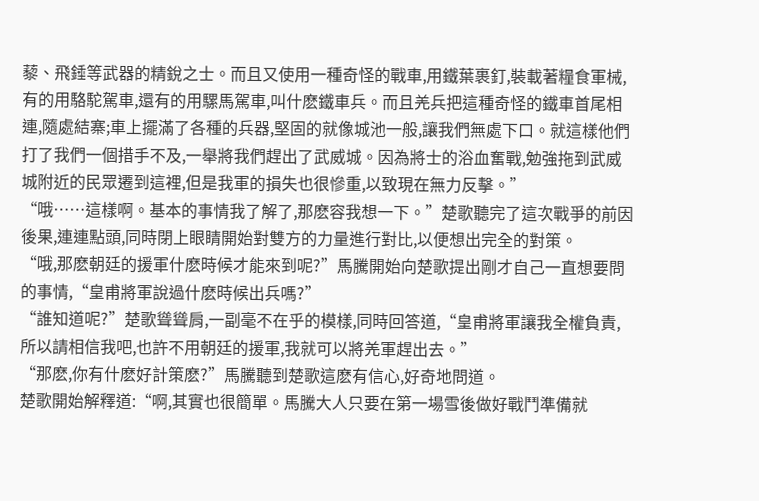藜、飛錘等武器的精銳之士。而且又使用一種奇怪的戰車,用鐵葉裹釘,裝載著糧食軍械,有的用駱駝駕車,還有的用騾馬駕車,叫什麽鐵車兵。而且羌兵把這種奇怪的鐵車首尾相連,隨處結寨;車上擺滿了各種的兵器,堅固的就像城池一般,讓我們無處下口。就這樣他們打了我們一個措手不及,一舉將我們趕出了武威城。因為將士的浴血奮戰,勉強拖到武威城附近的民眾遷到這裡,但是我軍的損失也很慘重,以致現在無力反擊。”
“哦……這樣啊。基本的事情我了解了,那麽容我想一下。”楚歌聽完了這次戰爭的前因後果,連連點頭,同時閉上眼睛開始對雙方的力量進行對比,以便想出完全的對策。
“哦,那麽朝廷的援軍什麽時候才能來到呢?”馬騰開始向楚歌提出剛才自己一直想要問的事情,“皇甫將軍說過什麽時候出兵嗎?”
“誰知道呢?”楚歌聳聳肩,一副毫不在乎的模樣,同時回答道,“皇甫將軍讓我全權負責,所以請相信我吧,也許不用朝廷的援軍,我就可以將羌軍趕出去。”
“那麽,你有什麽好計策麽?”馬騰聽到楚歌這麽有信心,好奇地問道。
楚歌開始解釋道:“啊,其實也很簡單。馬騰大人只要在第一場雪後做好戰鬥準備就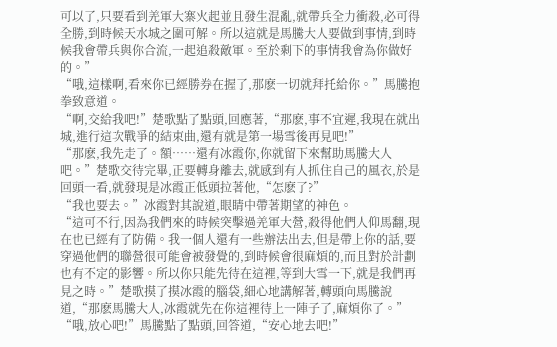可以了,只要看到羌軍大寨火起並且發生混亂,就帶兵全力衝殺,必可得全勝,到時候天水城之圍可解。所以這就是馬騰大人要做到事情,到時候我會帶兵與你合流,一起追殺敵軍。至於剩下的事情我會為你做好的。”
“哦,這樣啊,看來你已經勝券在握了,那麽一切就拜托給你。”馬騰抱拳致意道。
“啊,交給我吧!”楚歌點了點頭,回應著,“那麽,事不宜遲,我現在就出城,進行這次戰爭的結束曲,還有就是第一場雪後再見吧!”
“那麽,我先走了。額……還有冰霞你,你就留下來幫助馬騰大人吧。”楚歌交待完畢,正要轉身離去,就感到有人抓住自己的風衣,於是回頭一看,就發現是冰霞正低頭拉著他,“怎麽了?”
“我也要去。”冰霞對其說道,眼睛中帶著期望的神色。
“這可不行,因為我們來的時候突擊過羌軍大營,殺得他們人仰馬翻,現在也已經有了防備。我一個人還有一些辦法出去,但是帶上你的話,要穿過他們的聯營很可能會被發覺的,到時候會很麻煩的,而且對於計劃也有不定的影響。所以你只能先待在這裡,等到大雪一下,就是我們再見之時。”楚歌摸了摸冰霞的腦袋,細心地講解著,轉頭向馬騰說道,“那麽馬騰大人,冰霞就先在你這裡待上一陣子了,麻煩你了。”
“哦,放心吧!”馬騰點了點頭,回答道,“安心地去吧!”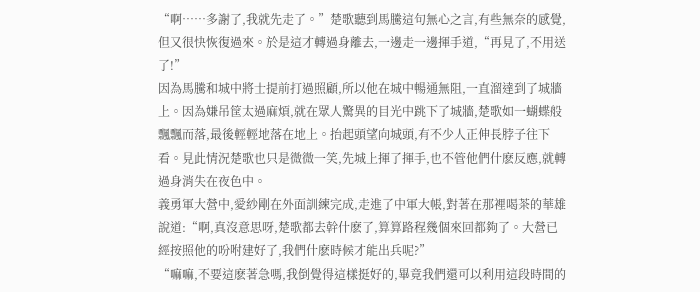“啊……多謝了,我就先走了。”楚歌聽到馬騰這句無心之言,有些無奈的感覺,但又很快恢復過來。於是這才轉過身離去,一邊走一邊揮手道,“再見了,不用送了!”
因為馬騰和城中將士提前打過照顧,所以他在城中暢通無阻,一直溜達到了城牆上。因為嫌吊筐太過麻煩,就在眾人驚異的目光中跳下了城牆,楚歌如一蝴蝶般飄飄而落,最後輕輕地落在地上。抬起頭望向城頭,有不少人正伸長脖子往下看。見此情況楚歌也只是微微一笑,先城上揮了揮手,也不管他們什麽反應,就轉過身消失在夜色中。
義勇軍大營中,愛紗剛在外面訓練完成,走進了中軍大帳,對著在那裡喝茶的華雄說道:“啊,真沒意思呀,楚歌都去幹什麽了,算算路程幾個來回都夠了。大營已經按照他的吩咐建好了,我們什麽時候才能出兵呢?”
“嘛嘛,不要這麽著急嗎,我倒覺得這樣挺好的,畢竟我們還可以利用這段時間的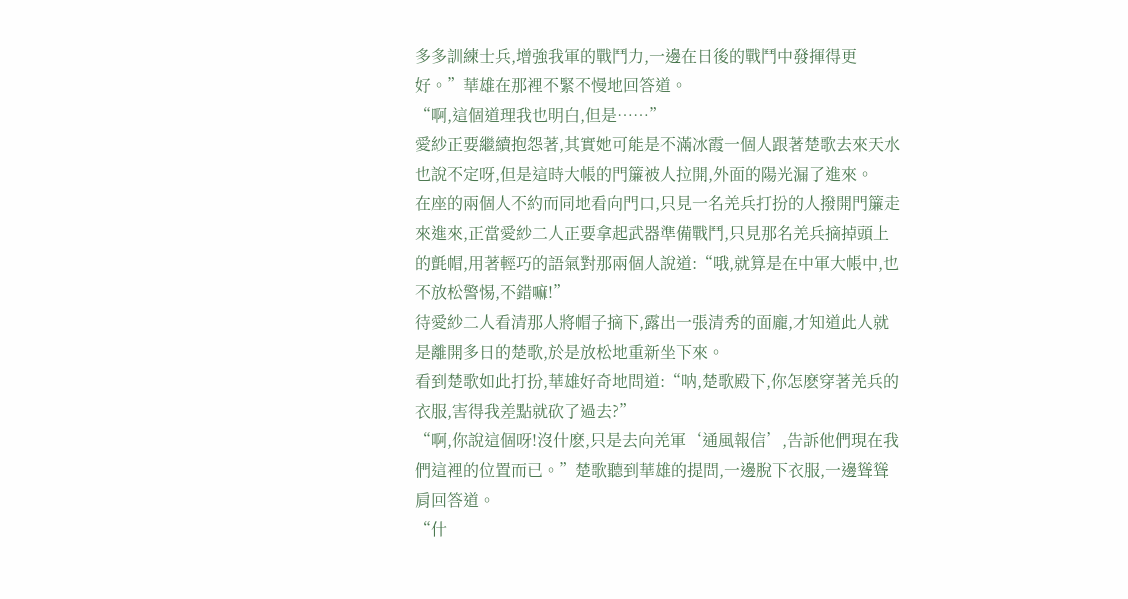多多訓練士兵,增強我軍的戰鬥力,一邊在日後的戰鬥中發揮得更好。”華雄在那裡不緊不慢地回答道。
“啊,這個道理我也明白,但是……”
愛紗正要繼續抱怨著,其實她可能是不滿冰霞一個人跟著楚歌去來天水也說不定呀,但是這時大帳的門簾被人拉開,外面的陽光漏了進來。
在座的兩個人不約而同地看向門口,只見一名羌兵打扮的人撥開門簾走來進來,正當愛紗二人正要拿起武器準備戰鬥,只見那名羌兵摘掉頭上的氈帽,用著輕巧的語氣對那兩個人說道:“哦,就算是在中軍大帳中,也不放松警惕,不錯嘛!”
待愛紗二人看清那人將帽子摘下,露出一張清秀的面龐,才知道此人就是離開多日的楚歌,於是放松地重新坐下來。
看到楚歌如此打扮,華雄好奇地問道:“呐,楚歌殿下,你怎麽穿著羌兵的衣服,害得我差點就砍了過去?”
“啊,你說這個呀!沒什麽,只是去向羌軍‘通風報信’,告訴他們現在我們這裡的位置而已。”楚歌聽到華雄的提問,一邊脫下衣服,一邊聳聳肩回答道。
“什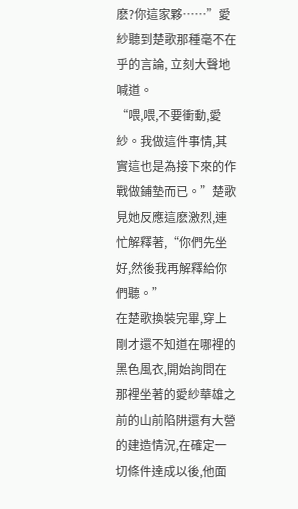麽?你這家夥……”愛紗聽到楚歌那種毫不在乎的言論, 立刻大聲地喊道。
“喂,喂,不要衝動,愛紗。我做這件事情,其實這也是為接下來的作戰做鋪墊而已。”楚歌見她反應這麽激烈,連忙解釋著,“你們先坐好,然後我再解釋給你們聽。”
在楚歌換裝完畢,穿上剛才還不知道在哪裡的黑色風衣,開始詢問在那裡坐著的愛紗華雄之前的山前陷阱還有大營的建造情況,在確定一切條件達成以後,他面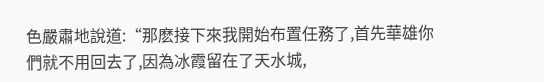色嚴肅地說道:“那麽接下來我開始布置任務了,首先華雄你們就不用回去了,因為冰霞留在了天水城,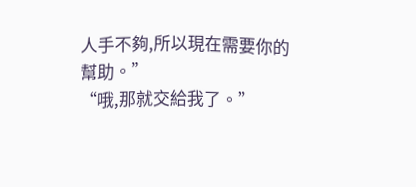人手不夠,所以現在需要你的幫助。”
“哦,那就交給我了。”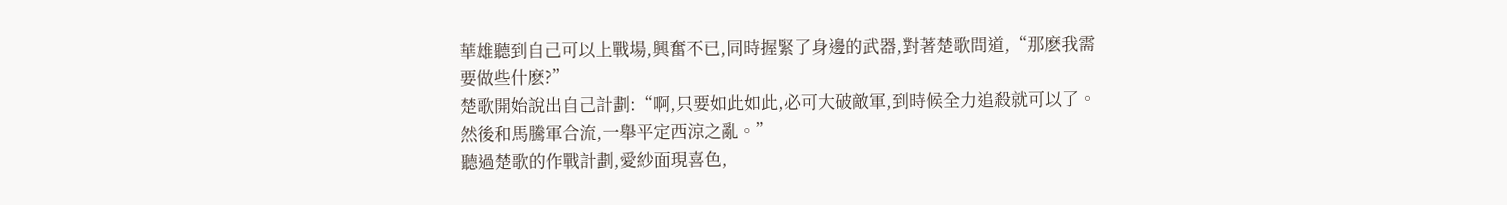華雄聽到自己可以上戰場,興奮不已,同時握緊了身邊的武器,對著楚歌問道,“那麽我需要做些什麽?”
楚歌開始說出自己計劃:“啊,只要如此如此,必可大破敵軍,到時候全力追殺就可以了。然後和馬騰軍合流,一舉平定西涼之亂。”
聽過楚歌的作戰計劃,愛紗面現喜色,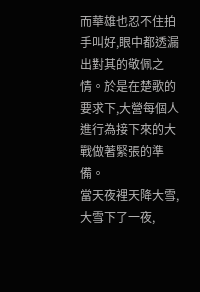而華雄也忍不住拍手叫好,眼中都透漏出對其的敬佩之情。於是在楚歌的要求下,大營每個人進行為接下來的大戰做著緊張的準備。
當天夜裡天降大雪,大雪下了一夜,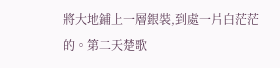將大地鋪上一層銀裝,到處一片白茫茫的。第二天楚歌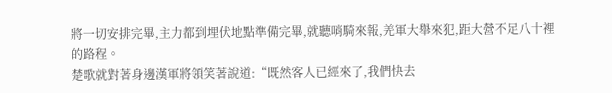將一切安排完畢,主力都到埋伏地點準備完畢,就聽哨騎來報,羌軍大舉來犯,距大營不足八十裡的路程。
楚歌就對著身邊漢軍將領笑著說道:“既然客人已經來了,我們快去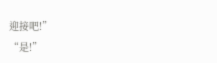迎接吧!”
“是!”